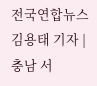전국연합뉴스 김용태 기자 | 충남 서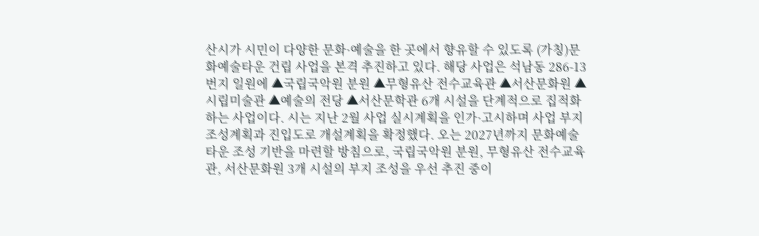산시가 시민이 다양한 문화·예술을 한 곳에서 향유할 수 있도록 (가칭)문화예술타운 건립 사업을 본격 추진하고 있다. 해당 사업은 석남동 286-13번지 일원에 ▲국립국악원 분원 ▲무형유산 전수교육관 ▲서산문화원 ▲시립미술관 ▲예술의 전당 ▲서산문학관 6개 시설을 단계적으로 집적화하는 사업이다. 시는 지난 2월 사업 실시계획을 인가·고시하며 사업 부지 조성계획과 진입도로 개설계획을 확정했다. 오는 2027년까지 문화예술타운 조성 기반을 마련할 방침으로, 국립국악원 분원, 무형유산 전수교육관, 서산문화원 3개 시설의 부지 조성을 우선 추진 중이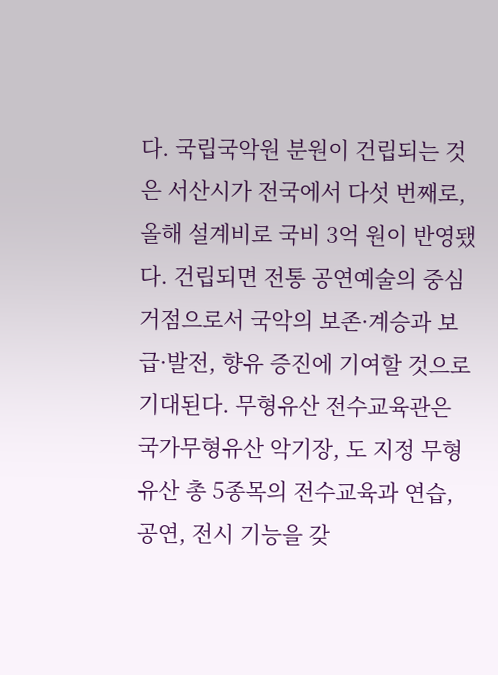다. 국립국악원 분원이 건립되는 것은 서산시가 전국에서 다섯 번째로, 올해 설계비로 국비 3억 원이 반영됐다. 건립되면 전통 공연예술의 중심 거점으로서 국악의 보존·계승과 보급·발전, 향유 증진에 기여할 것으로 기대된다. 무형유산 전수교육관은 국가무형유산 악기장, 도 지정 무형유산 총 5종목의 전수교육과 연습, 공연, 전시 기능을 갖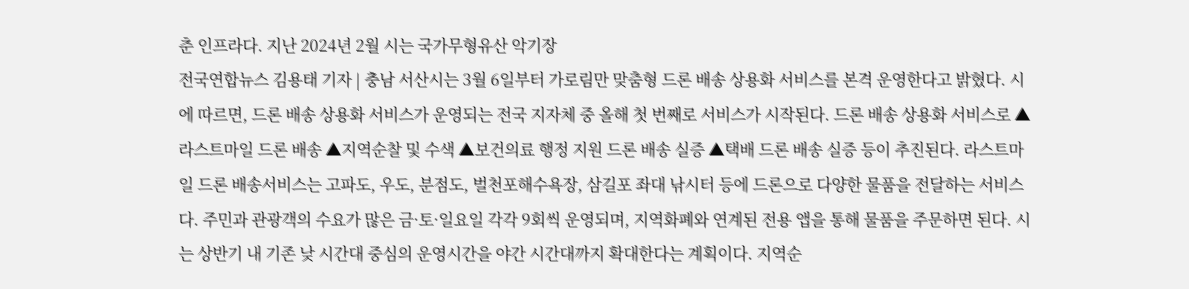춘 인프라다. 지난 2024년 2월 시는 국가무형유산 악기장
전국연합뉴스 김용태 기자 | 충남 서산시는 3월 6일부터 가로림만 맞춤형 드론 배송 상용화 서비스를 본격 운영한다고 밝혔다. 시에 따르면, 드론 배송 상용화 서비스가 운영되는 전국 지자체 중 올해 첫 번째로 서비스가 시작된다. 드론 배송 상용화 서비스로 ▲라스트마일 드론 배송 ▲지역순찰 및 수색 ▲보건의료 행정 지원 드론 배송 실증 ▲택배 드론 배송 실증 등이 추진된다. 라스트마일 드론 배송서비스는 고파도, 우도, 분점도, 벌천포해수욕장, 삼길포 좌대 낚시터 등에 드론으로 다양한 물품을 전달하는 서비스다. 주민과 관광객의 수요가 많은 금·토·일요일 각각 9회씩 운영되며, 지역화폐와 연계된 전용 앱을 통해 물품을 주문하면 된다. 시는 상반기 내 기존 낮 시간대 중심의 운영시간을 야간 시간대까지 확대한다는 계획이다. 지역순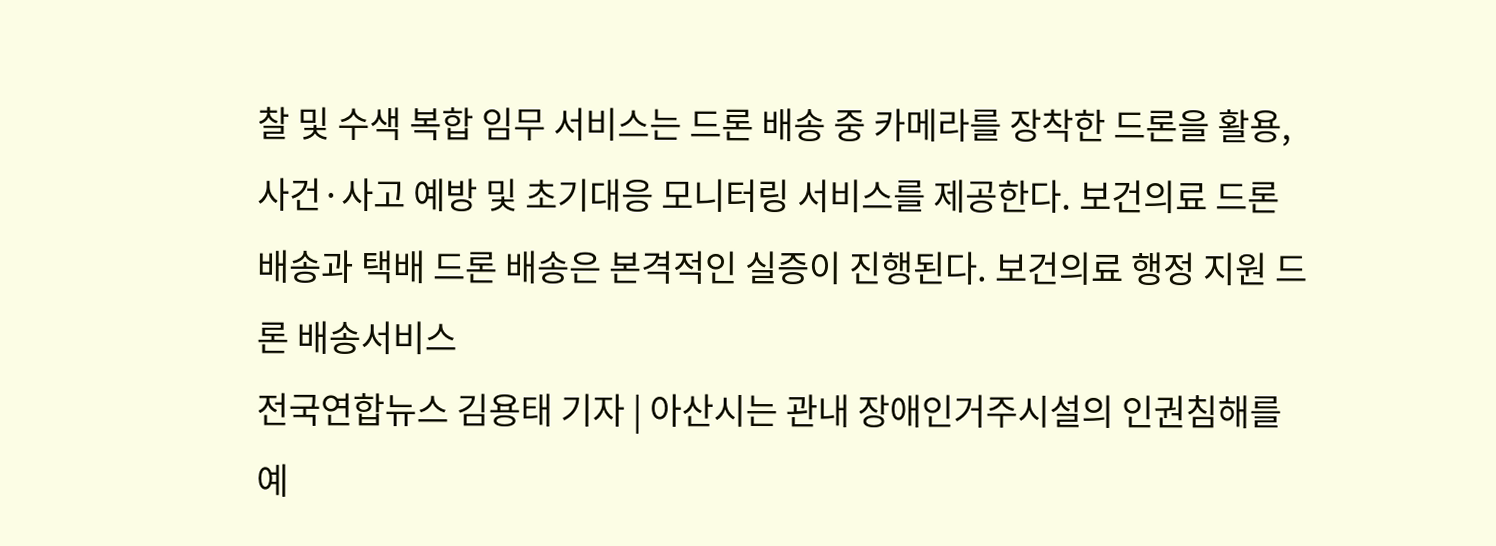찰 및 수색 복합 임무 서비스는 드론 배송 중 카메라를 장착한 드론을 활용, 사건·사고 예방 및 초기대응 모니터링 서비스를 제공한다. 보건의료 드론 배송과 택배 드론 배송은 본격적인 실증이 진행된다. 보건의료 행정 지원 드론 배송서비스
전국연합뉴스 김용태 기자 | 아산시는 관내 장애인거주시설의 인권침해를 예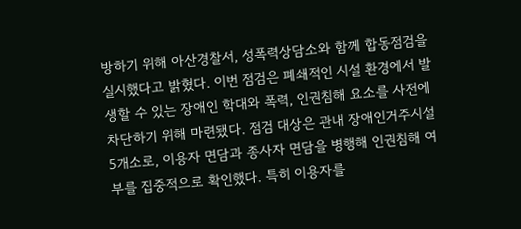방하기 위해 아산경찰서, 성폭력상담소와 함께 합동점검을 실시했다고 밝혔다. 이번 점검은 폐쇄적인 시설 환경에서 발생할 수 있는 장애인 학대와 폭력, 인권침해 요소를 사전에 차단하기 위해 마련됐다. 점검 대상은 관내 장애인거주시설 5개소로, 이용자 면담과 종사자 면담을 병행해 인권침해 여부를 집중적으로 확인했다. 특히 이용자를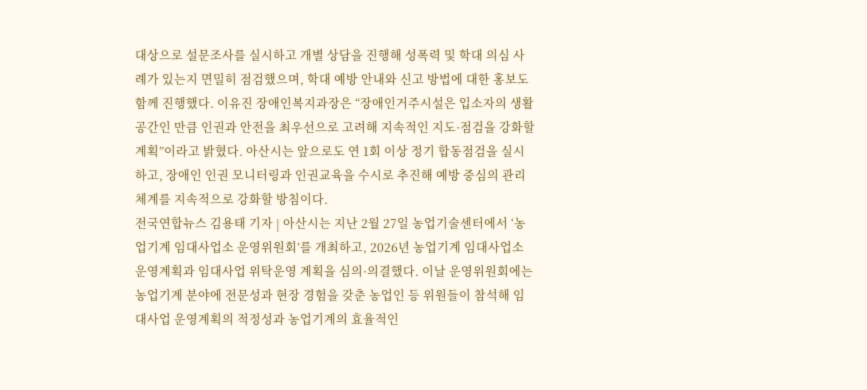대상으로 설문조사를 실시하고 개별 상담을 진행해 성폭력 및 학대 의심 사례가 있는지 면밀히 점검했으며, 학대 예방 안내와 신고 방법에 대한 홍보도 함께 진행했다. 이유진 장애인복지과장은 “장애인거주시설은 입소자의 생활공간인 만큼 인권과 안전을 최우선으로 고려해 지속적인 지도·점검을 강화할 계획”이라고 밝혔다. 아산시는 앞으로도 연 1회 이상 정기 합동점검을 실시하고, 장애인 인권 모니터링과 인권교육을 수시로 추진해 예방 중심의 관리체계를 지속적으로 강화할 방침이다.
전국연합뉴스 김용태 기자 | 아산시는 지난 2월 27일 농업기술센터에서 ‘농업기계 임대사업소 운영위원회’를 개최하고, 2026년 농업기계 임대사업소 운영계획과 임대사업 위탁운영 계획을 심의·의결했다. 이날 운영위원회에는 농업기계 분야에 전문성과 현장 경험을 갖춘 농업인 등 위원들이 참석해 임대사업 운영계획의 적정성과 농업기계의 효율적인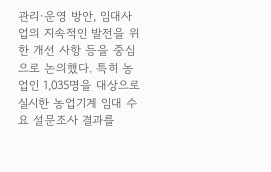관리·운영 방안, 임대사업의 지속적인 발전을 위한 개선 사항 등을 중심으로 논의했다. 특히 농업인 1,035명을 대상으로 실시한 농업기계 임대 수요 설문조사 결과를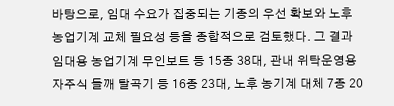바탕으로, 임대 수요가 집중되는 기종의 우선 확보와 노후 농업기계 교체 필요성 등을 종합적으로 검토했다. 그 결과 임대용 농업기계 무인보트 등 15종 38대, 관내 위탁운영용 자주식 들깨 탈곡기 등 16종 23대, 노후 농기계 대체 7종 20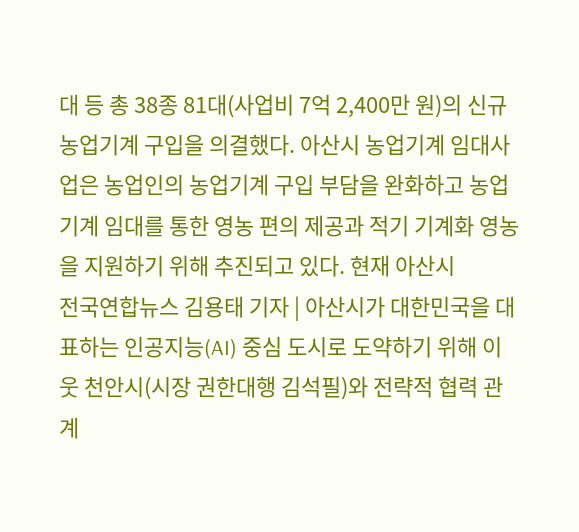대 등 총 38종 81대(사업비 7억 2,400만 원)의 신규 농업기계 구입을 의결했다. 아산시 농업기계 임대사업은 농업인의 농업기계 구입 부담을 완화하고 농업기계 임대를 통한 영농 편의 제공과 적기 기계화 영농을 지원하기 위해 추진되고 있다. 현재 아산시
전국연합뉴스 김용태 기자 | 아산시가 대한민국을 대표하는 인공지능(AI) 중심 도시로 도약하기 위해 이웃 천안시(시장 권한대행 김석필)와 전략적 협력 관계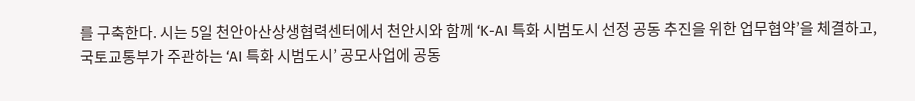를 구축한다. 시는 5일 천안아산상생협력센터에서 천안시와 함께 ‘K-AI 특화 시범도시 선정 공동 추진을 위한 업무협약’을 체결하고, 국토교통부가 주관하는 ‘AI 특화 시범도시’ 공모사업에 공동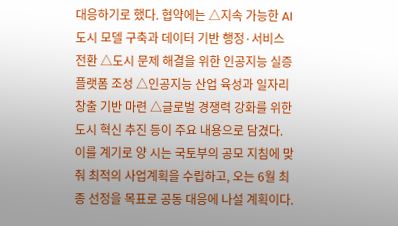대응하기로 했다. 협약에는 △지속 가능한 AI 도시 모델 구축과 데이터 기반 행정·서비스 전환 △도시 문제 해결을 위한 인공지능 실증 플랫폼 조성 △인공지능 산업 육성과 일자리 창출 기반 마련 △글로벌 경쟁력 강화를 위한 도시 혁신 추진 등이 주요 내용으로 담겼다. 이를 계기로 양 시는 국토부의 공모 지침에 맞춰 최적의 사업계획을 수립하고, 오는 6월 최종 선정을 목표로 공동 대응에 나설 계획이다.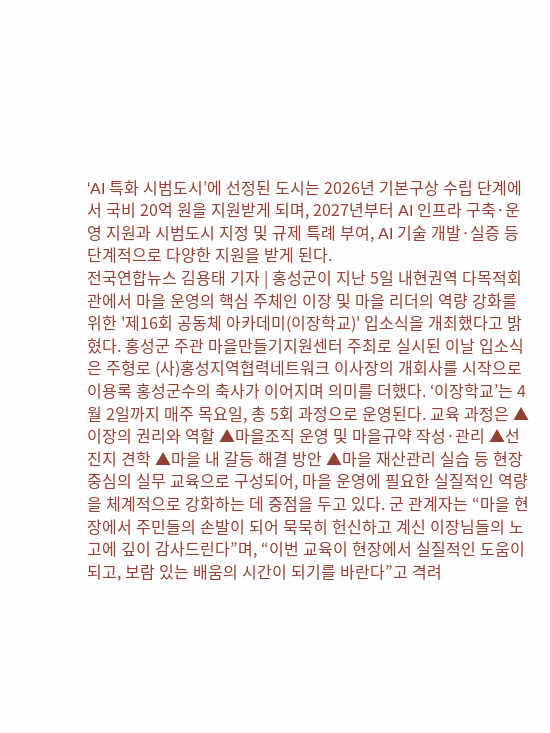‘AI 특화 시범도시’에 선정된 도시는 2026년 기본구상 수립 단계에서 국비 20억 원을 지원받게 되며, 2027년부터 AI 인프라 구축·운영 지원과 시범도시 지정 및 규제 특례 부여, AI 기술 개발·실증 등 단계적으로 다양한 지원을 받게 된다.
전국연합뉴스 김용태 기자 | 홍성군이 지난 5일 내현권역 다목적회관에서 마을 운영의 핵심 주체인 이장 및 마을 리더의 역량 강화를 위한 '제16회 공동체 아카데미(이장학교)' 입소식을 개최했다고 밝혔다. 홍성군 주관 마을만들기지원센터 주최로 실시된 이날 입소식은 주형로 (사)홍성지역협력네트워크 이사장의 개회사를 시작으로 이용록 홍성군수의 축사가 이어지며 의미를 더했다. ‘이장학교’는 4월 2일까지 매주 목요일, 총 5회 과정으로 운영된다. 교육 과정은 ▲이장의 권리와 역할 ▲마을조직 운영 및 마을규약 작성·관리 ▲선진지 견학 ▲마을 내 갈등 해결 방안 ▲마을 재산관리 실습 등 현장 중심의 실무 교육으로 구성되어, 마을 운영에 필요한 실질적인 역량을 체계적으로 강화하는 데 중점을 두고 있다. 군 관계자는 “마을 현장에서 주민들의 손발이 되어 묵묵히 헌신하고 계신 이장님들의 노고에 깊이 감사드린다”며, “이번 교육이 현장에서 실질적인 도움이 되고, 보람 있는 배움의 시간이 되기를 바란다”고 격려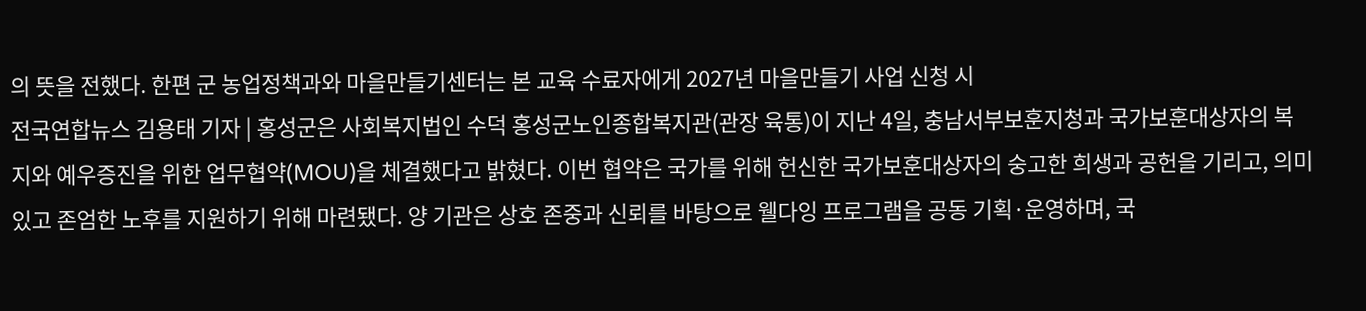의 뜻을 전했다. 한편 군 농업정책과와 마을만들기센터는 본 교육 수료자에게 2027년 마을만들기 사업 신청 시
전국연합뉴스 김용태 기자 | 홍성군은 사회복지법인 수덕 홍성군노인종합복지관(관장 육통)이 지난 4일, 충남서부보훈지청과 국가보훈대상자의 복지와 예우증진을 위한 업무협약(MOU)을 체결했다고 밝혔다. 이번 협약은 국가를 위해 헌신한 국가보훈대상자의 숭고한 희생과 공헌을 기리고, 의미 있고 존엄한 노후를 지원하기 위해 마련됐다. 양 기관은 상호 존중과 신뢰를 바탕으로 웰다잉 프로그램을 공동 기획·운영하며, 국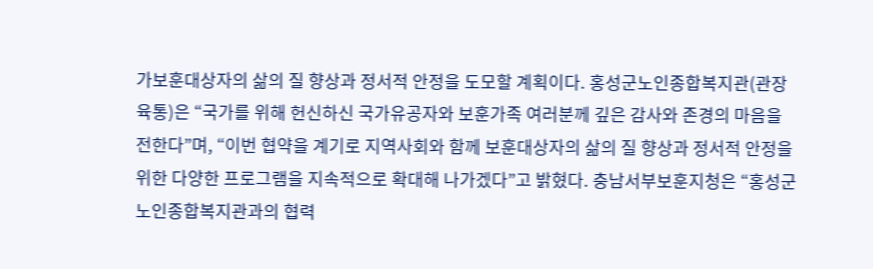가보훈대상자의 삶의 질 향상과 정서적 안정을 도모할 계획이다. 홍성군노인종합복지관(관장 육통)은 “국가를 위해 헌신하신 국가유공자와 보훈가족 여러분께 깊은 감사와 존경의 마음을 전한다”며, “이번 협약을 계기로 지역사회와 함께 보훈대상자의 삶의 질 향상과 정서적 안정을 위한 다양한 프로그램을 지속적으로 확대해 나가겠다”고 밝혔다. 충남서부보훈지청은 “홍성군노인종합복지관과의 협력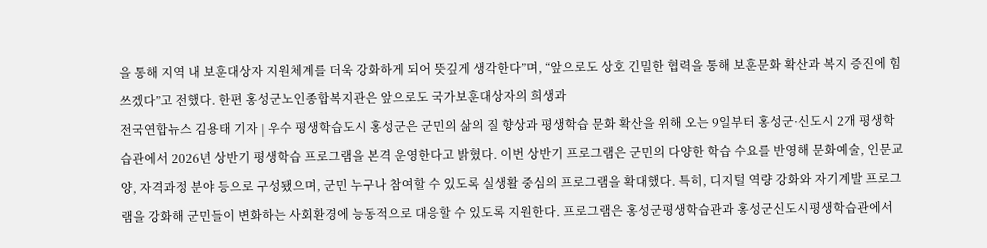을 통해 지역 내 보훈대상자 지원체계를 더욱 강화하게 되어 뜻깊게 생각한다”며, “앞으로도 상호 긴밀한 협력을 통해 보훈문화 확산과 복지 증진에 힘쓰겠다”고 전했다. 한편 홍성군노인종합복지관은 앞으로도 국가보훈대상자의 희생과
전국연합뉴스 김용태 기자 | 우수 평생학습도시 홍성군은 군민의 삶의 질 향상과 평생학습 문화 확산을 위해 오는 9일부터 홍성군·신도시 2개 평생학습관에서 2026년 상반기 평생학습 프로그램을 본격 운영한다고 밝혔다. 이번 상반기 프로그램은 군민의 다양한 학습 수요를 반영해 문화예술, 인문교양, 자격과정 분야 등으로 구성됐으며, 군민 누구나 참여할 수 있도록 실생활 중심의 프로그램을 확대했다. 특히, 디지털 역량 강화와 자기계발 프로그램을 강화해 군민들이 변화하는 사회환경에 능동적으로 대응할 수 있도록 지원한다. 프로그램은 홍성군평생학습관과 홍성군신도시평생학습관에서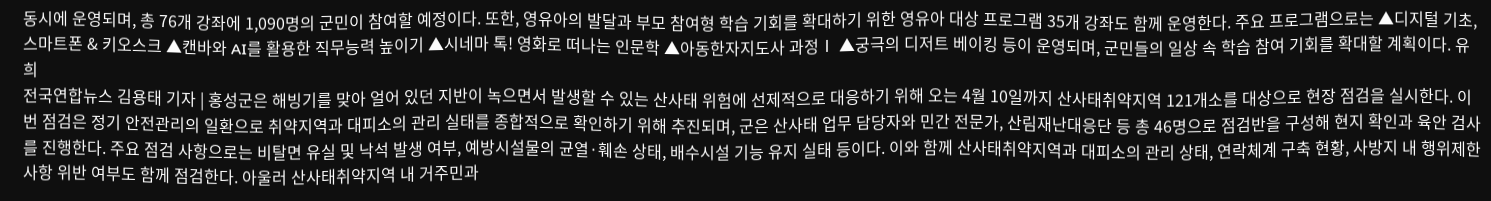동시에 운영되며, 총 76개 강좌에 1,090명의 군민이 참여할 예정이다. 또한, 영유아의 발달과 부모 참여형 학습 기회를 확대하기 위한 영유아 대상 프로그램 35개 강좌도 함께 운영한다. 주요 프로그램으로는 ▲디지털 기초, 스마트폰 & 키오스크 ▲캔바와 AI를 활용한 직무능력 높이기 ▲시네마 톡! 영화로 떠나는 인문학 ▲아동한자지도사 과정Ⅰ ▲궁극의 디저트 베이킹 등이 운영되며, 군민들의 일상 속 학습 참여 기회를 확대할 계획이다. 유희
전국연합뉴스 김용태 기자 | 홍성군은 해빙기를 맞아 얼어 있던 지반이 녹으면서 발생할 수 있는 산사태 위험에 선제적으로 대응하기 위해 오는 4월 10일까지 산사태취약지역 121개소를 대상으로 현장 점검을 실시한다. 이번 점검은 정기 안전관리의 일환으로 취약지역과 대피소의 관리 실태를 종합적으로 확인하기 위해 추진되며, 군은 산사태 업무 담당자와 민간 전문가, 산림재난대응단 등 총 46명으로 점검반을 구성해 현지 확인과 육안 검사를 진행한다. 주요 점검 사항으로는 비탈면 유실 및 낙석 발생 여부, 예방시설물의 균열·훼손 상태, 배수시설 기능 유지 실태 등이다. 이와 함께 산사태취약지역과 대피소의 관리 상태, 연락체계 구축 현황, 사방지 내 행위제한사항 위반 여부도 함께 점검한다. 아울러 산사태취약지역 내 거주민과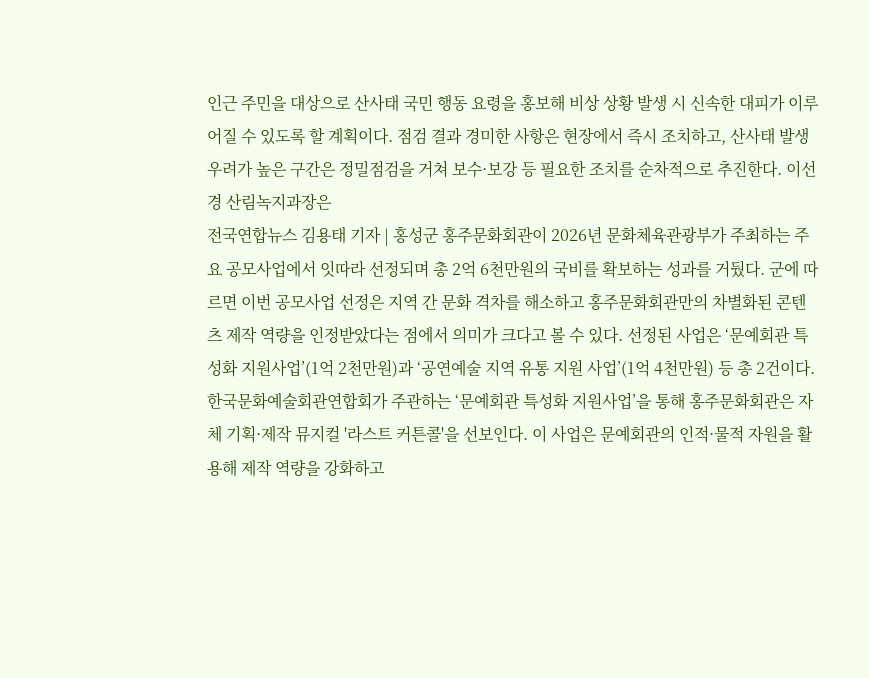인근 주민을 대상으로 산사태 국민 행동 요령을 홍보해 비상 상황 발생 시 신속한 대피가 이루어질 수 있도록 할 계획이다. 점검 결과 경미한 사항은 현장에서 즉시 조치하고, 산사태 발생 우려가 높은 구간은 정밀점검을 거쳐 보수·보강 등 필요한 조치를 순차적으로 추진한다. 이선경 산림녹지과장은
전국연합뉴스 김용태 기자 | 홍성군 홍주문화회관이 2026년 문화체육관광부가 주최하는 주요 공모사업에서 잇따라 선정되며 총 2억 6천만원의 국비를 확보하는 성과를 거뒀다. 군에 따르면 이번 공모사업 선정은 지역 간 문화 격차를 해소하고 홍주문화회관만의 차별화된 콘텐츠 제작 역량을 인정받았다는 점에서 의미가 크다고 볼 수 있다. 선정된 사업은 ‘문예회관 특성화 지원사업’(1억 2천만원)과 ‘공연예술 지역 유통 지원 사업’(1억 4천만원) 등 총 2건이다. 한국문화예술회관연합회가 주관하는 ‘문예회관 특성화 지원사업’을 통해 홍주문화회관은 자체 기획·제작 뮤지컬 '라스트 커튼콜'을 선보인다. 이 사업은 문예회관의 인적·물적 자원을 활용해 제작 역량을 강화하고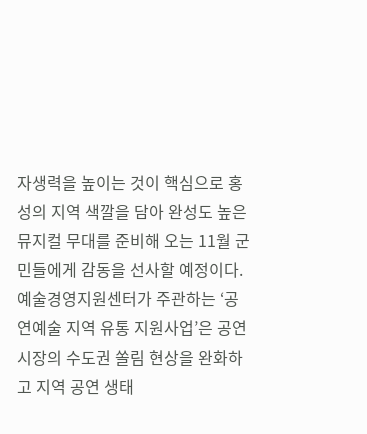자생력을 높이는 것이 핵심으로 홍성의 지역 색깔을 담아 완성도 높은 뮤지컬 무대를 준비해 오는 11월 군민들에게 감동을 선사할 예정이다. 예술경영지원센터가 주관하는 ‘공연예술 지역 유통 지원사업’은 공연 시장의 수도권 쏠림 현상을 완화하고 지역 공연 생태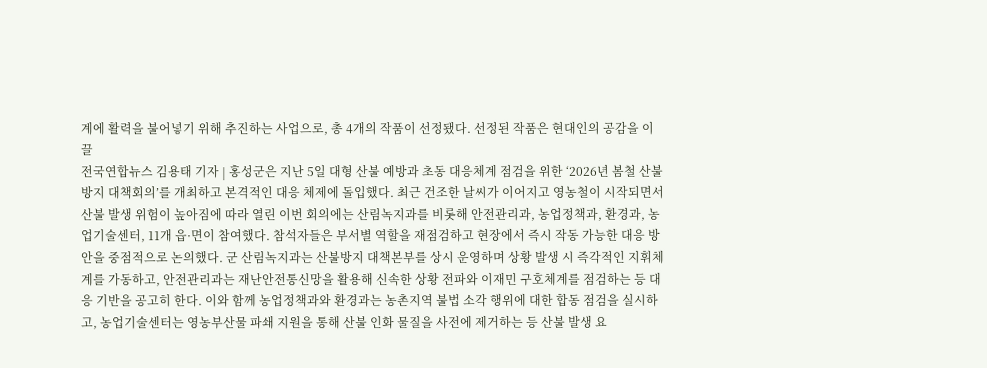계에 활력을 불어넣기 위해 추진하는 사업으로, 총 4개의 작품이 선정됐다. 선정된 작품은 현대인의 공감을 이끌
전국연합뉴스 김용태 기자 | 홍성군은 지난 5일 대형 산불 예방과 초동 대응체계 점검을 위한 ‘2026년 봄철 산불방지 대책회의’를 개최하고 본격적인 대응 체제에 돌입했다. 최근 건조한 날씨가 이어지고 영농철이 시작되면서 산불 발생 위험이 높아짐에 따라 열린 이번 회의에는 산림녹지과를 비롯해 안전관리과, 농업정책과, 환경과, 농업기술센터, 11개 읍·면이 참여했다. 참석자들은 부서별 역할을 재점검하고 현장에서 즉시 작동 가능한 대응 방안을 중점적으로 논의했다. 군 산림녹지과는 산불방지 대책본부를 상시 운영하며 상황 발생 시 즉각적인 지휘체계를 가동하고, 안전관리과는 재난안전통신망을 활용해 신속한 상황 전파와 이재민 구호체계를 점검하는 등 대응 기반을 공고히 한다. 이와 함께 농업정책과와 환경과는 농촌지역 불법 소각 행위에 대한 합동 점검을 실시하고, 농업기술센터는 영농부산물 파쇄 지원을 통해 산불 인화 물질을 사전에 제거하는 등 산불 발생 요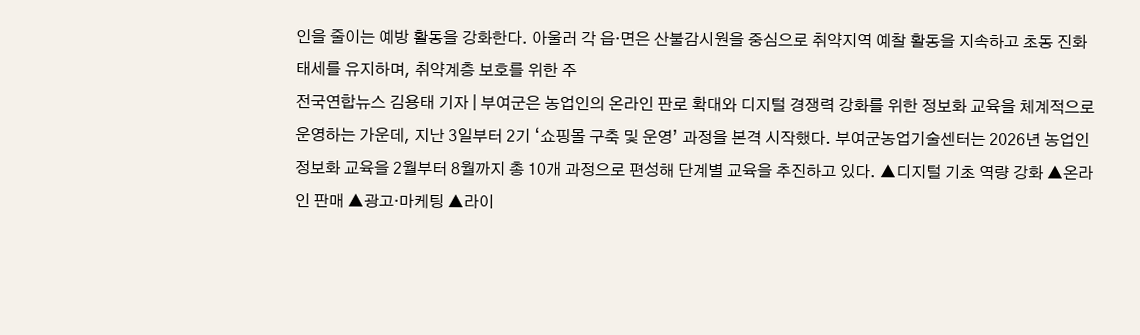인을 줄이는 예방 활동을 강화한다. 아울러 각 읍·면은 산불감시원을 중심으로 취약지역 예찰 활동을 지속하고 초동 진화 태세를 유지하며, 취약계층 보호를 위한 주
전국연합뉴스 김용태 기자 | 부여군은 농업인의 온라인 판로 확대와 디지털 경쟁력 강화를 위한 정보화 교육을 체계적으로 운영하는 가운데, 지난 3일부터 2기 ‘쇼핑몰 구축 및 운영’ 과정을 본격 시작했다. 부여군농업기술센터는 2026년 농업인 정보화 교육을 2월부터 8월까지 총 10개 과정으로 편성해 단계별 교육을 추진하고 있다. ▲디지털 기초 역량 강화 ▲온라인 판매 ▲광고·마케팅 ▲라이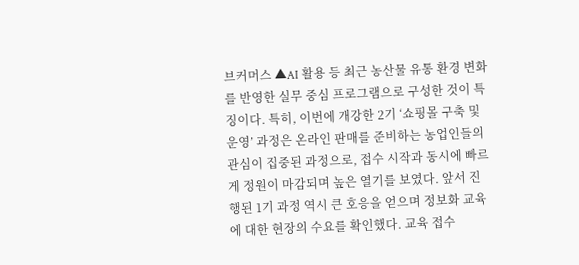브커머스 ▲AI 활용 등 최근 농산물 유통 환경 변화를 반영한 실무 중심 프로그램으로 구성한 것이 특징이다. 특히, 이번에 개강한 2기 ‘쇼핑몰 구축 및 운영’ 과정은 온라인 판매를 준비하는 농업인들의 관심이 집중된 과정으로, 접수 시작과 동시에 빠르게 정원이 마감되며 높은 열기를 보였다. 앞서 진행된 1기 과정 역시 큰 호응을 얻으며 정보화 교육에 대한 현장의 수요를 확인했다. 교육 접수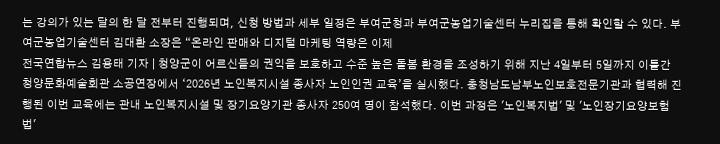는 강의가 있는 달의 한 달 전부터 진행되며, 신청 방법과 세부 일정은 부여군청과 부여군농업기술센터 누리집을 통해 확인할 수 있다. 부여군농업기술센터 김대환 소장은 “온라인 판매와 디지털 마케팅 역량은 이제
전국연합뉴스 김용태 기자 | 청양군이 어르신들의 권익을 보호하고 수준 높은 돌봄 환경을 조성하기 위해 지난 4일부터 5일까지 이틀간 청양문화예술회관 소공연장에서 ‘2026년 노인복지시설 종사자 노인인권 교육’을 실시했다. 충청남도남부노인보호전문기관과 협력해 진행된 이번 교육에는 관내 노인복지시설 및 장기요양기관 종사자 250여 명이 참석했다. 이번 과정은 '노인복지법' 및 '노인장기요양보험법'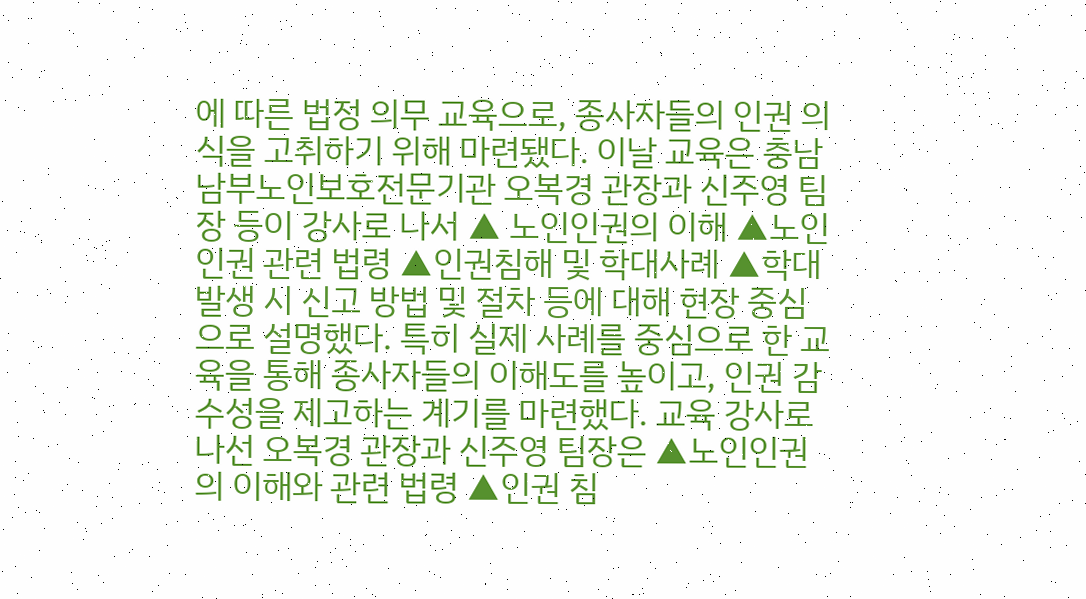에 따른 법정 의무 교육으로, 종사자들의 인권 의식을 고취하기 위해 마련됐다. 이날 교육은 충남남부노인보호전문기관 오복경 관장과 신주영 팀장 등이 강사로 나서 ▲ 노인인권의 이해 ▲노인인권 관련 법령 ▲인권침해 및 학대사례 ▲학대 발생 시 신고 방법 및 절차 등에 대해 현장 중심으로 설명했다. 특히 실제 사례를 중심으로 한 교육을 통해 종사자들의 이해도를 높이고, 인권 감수성을 제고하는 계기를 마련했다. 교육 강사로 나선 오복경 관장과 신주영 팀장은 ▲노인인권의 이해와 관련 법령 ▲인권 침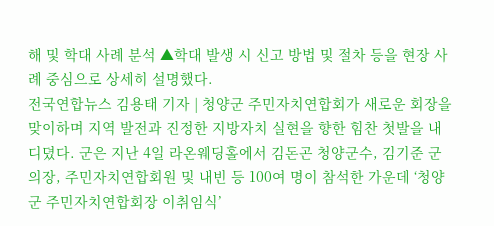해 및 학대 사례 분석 ▲학대 발생 시 신고 방법 및 절차 등을 현장 사례 중심으로 상세히 설명했다.
전국연합뉴스 김용태 기자 | 청양군 주민자치연합회가 새로운 회장을 맞이하며 지역 발전과 진정한 지방자치 실현을 향한 힘찬 첫발을 내디뎠다. 군은 지난 4일 라온웨딩홀에서 김돈곤 청양군수, 김기준 군의장, 주민자치연합회원 및 내빈 등 100여 명이 참석한 가운데 ‘청양군 주민자치연합회장 이취임식’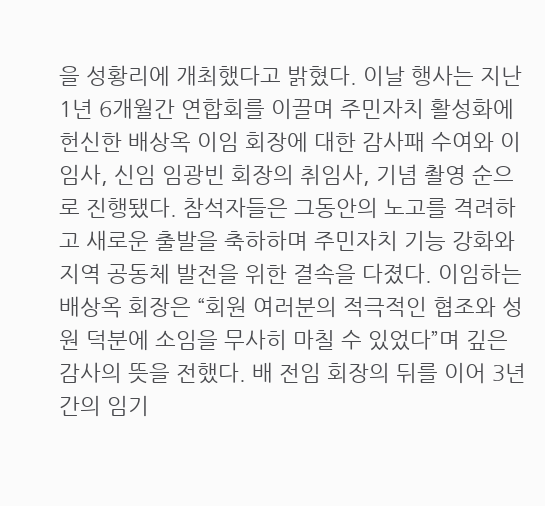을 성황리에 개최했다고 밝혔다. 이날 행사는 지난 1년 6개월간 연합회를 이끌며 주민자치 활성화에 헌신한 배상옥 이임 회장에 대한 감사패 수여와 이임사, 신임 임광빈 회장의 취임사, 기념 촬영 순으로 진행됐다. 참석자들은 그동안의 노고를 격려하고 새로운 출발을 축하하며 주민자치 기능 강화와 지역 공동체 발전을 위한 결속을 다졌다. 이임하는 배상옥 회장은 “회원 여러분의 적극적인 협조와 성원 덕분에 소임을 무사히 마칠 수 있었다”며 깊은 감사의 뜻을 전했다. 배 전임 회장의 뒤를 이어 3년간의 임기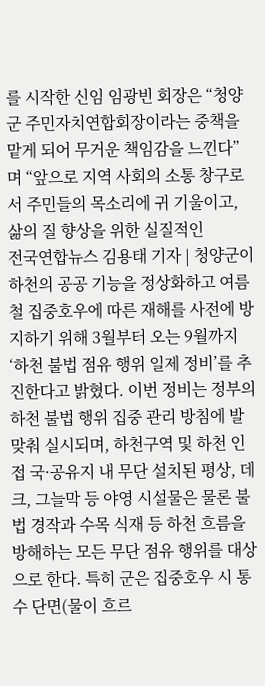를 시작한 신임 임광빈 회장은 “청양군 주민자치연합회장이라는 중책을 맡게 되어 무거운 책임감을 느낀다”며 “앞으로 지역 사회의 소통 창구로서 주민들의 목소리에 귀 기울이고, 삶의 질 향상을 위한 실질적인
전국연합뉴스 김용태 기자 | 청양군이 하천의 공공 기능을 정상화하고 여름철 집중호우에 따른 재해를 사전에 방지하기 위해 3월부터 오는 9월까지 ‘하천 불법 점유 행위 일제 정비’를 추진한다고 밝혔다. 이번 정비는 정부의 하천 불법 행위 집중 관리 방침에 발맞춰 실시되며, 하천구역 및 하천 인접 국·공유지 내 무단 설치된 평상, 데크, 그늘막 등 야영 시설물은 물론 불법 경작과 수목 식재 등 하천 흐름을 방해하는 모든 무단 점유 행위를 대상으로 한다. 특히 군은 집중호우 시 통수 단면(물이 흐르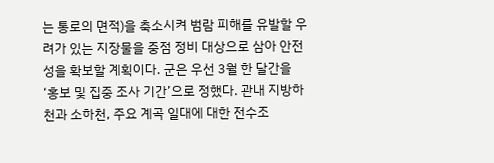는 통로의 면적)을 축소시켜 범람 피해를 유발할 우려가 있는 지장물을 중점 정비 대상으로 삼아 안전성을 확보할 계획이다. 군은 우선 3월 한 달간을 ‘홍보 및 집중 조사 기간’으로 정했다. 관내 지방하천과 소하천, 주요 계곡 일대에 대한 전수조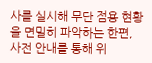사를 실시해 무단 점용 현황을 면밀히 파악하는 한편, 사전 안내를 통해 위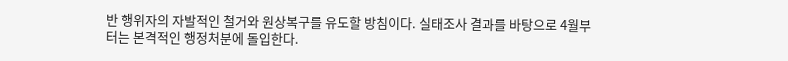반 행위자의 자발적인 철거와 원상복구를 유도할 방침이다. 실태조사 결과를 바탕으로 4월부터는 본격적인 행정처분에 돌입한다.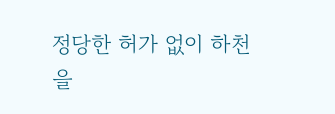정당한 허가 없이 하천을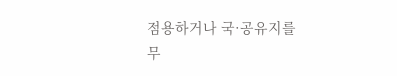점용하거나 국·공유지를 무